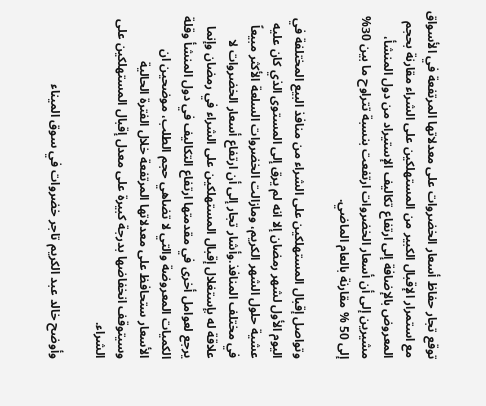توقع تجار حفاظ أسعار الخضروات على معدلاتها المرتفعة في الأسواق مع استمرار الإقبال الكبير من المستهلكين على الشراء مقارنة بحجم المعروض بالإضافة إلى ارتفاع تكاليف الإستيراد من دول المنشأ، مشيرين إلى أن أسعار الخضروات ارتفعت بنسبة تتراوح ما بين 30% إلى 50 % مقارنة بالعام الماضي.

وتواصل إقبال المستهلكين على الشراء من منافذ البيع المختلفة في اليوم الأول لشهر رمضان إلا انه لم يرق إلى المستوى الذي كان عليه عشية حلول الشهر الكريم، ومازالت الخضروات السلعة الأكثر مبيعاً في مختلف المنافذ.وأشار تجار إلى أن ارتفاع أسعار الخضروات لا علاقة له بإستغلال إقبال المستهلكين على الشراء في رمضان وإنما يرجع لعوامل أخرى في مقدمتها ارتفاع التكاليف في دول المنشأ وقلة الكميات المعروضة والتي لا تضاهي حجم الطلب، موضحين ان الأسعار ستحافظ على معدلاتها المرتفعة خلال الفترة الحالية وسيتوقف انخفاضها بدرجة كبيرة على معدل إقبال المستهلكين على الشراء.

وأوضح خالد عبد الكريم تاجر خضروات في سوق الميناء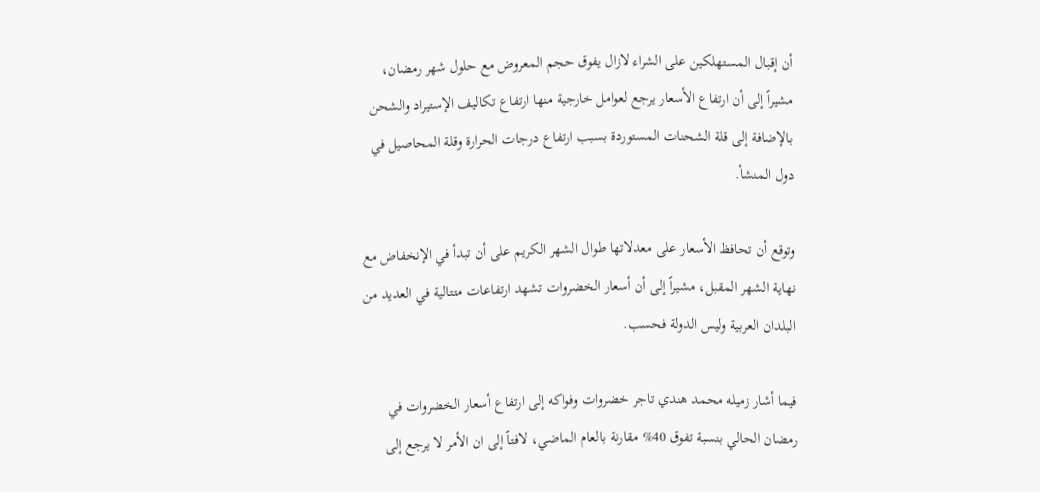أن إقبال المستهلكين على الشراء لازال يفوق حجم المعروض مع حلول شهر رمضان، مشيراً إلى أن ارتفاع الأسعار يرجع لعوامل خارجية منها ارتفاع تكاليف الإستيراد والشحن بالإضافة إلى قلة الشحنات المستوردة بسبب ارتفاع درجات الحرارة وقلة المحاصيل في دول المنشأ.

وتوقع أن تحافظ الأسعار على معدلاتها طوال الشهر الكريم على أن تبدأ في الإنخفاض مع نهاية الشهر المقبل، مشيراً إلى أن أسعار الخضروات تشهد ارتفاعات متتالية في العديد من البلدان العربية وليس الدولة فحسب.

فيما أشار زميله محمد هندي تاجر خضروات وفواكه إلى ارتفاع أسعار الخضروات في رمضان الحالي بنسبة تفوق 40% مقارنة بالعام الماضي، لافتاً إلى ان الأمر لا يرجع إلى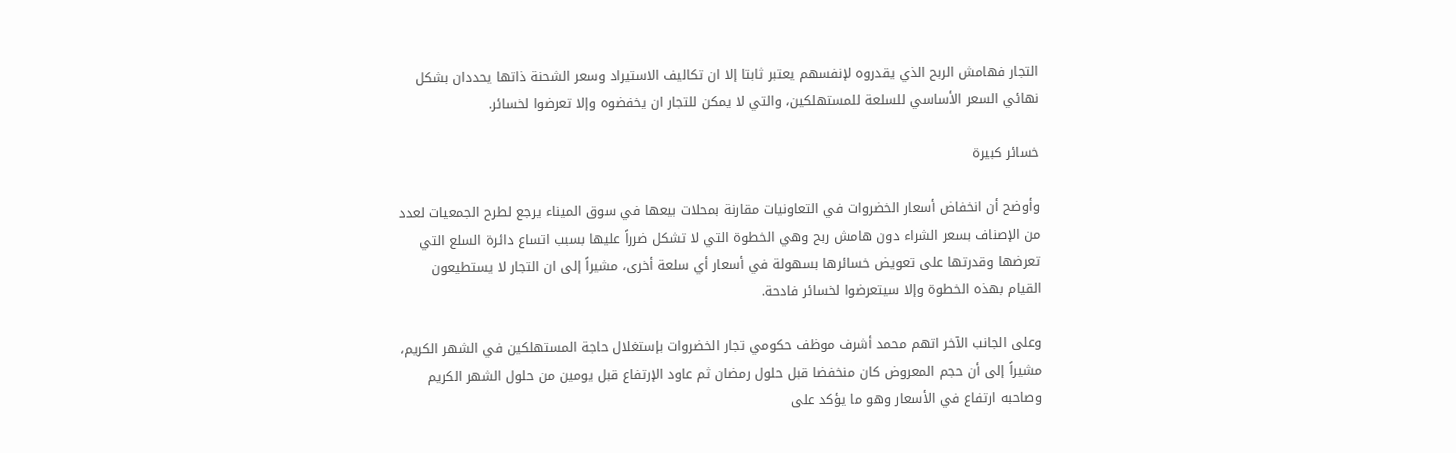التجار فهامش الربح الذي يقدروه لإنفسهم يعتبر ثابتا إلا ان تكاليف الاستيراد وسعر الشحنة ذاتها يحددان بشكل نهائي السعر الأساسي للسلعة للمستهلكين، والتي لا يمكن للتجار ان يخفضوه وإلا تعرضوا لخسائر.

خسائر كبيرة

وأوضح أن انخفاض أسعار الخضروات في التعاونيات مقارنة بمحلات بيعها في سوق الميناء يرجع لطرح الجمعيات لعدد من الإصناف بسعر الشراء دون هامش ربح وهي الخطوة التي لا تشكل ضرراً عليها بسبب اتساع دائرة السلع التي تعرضها وقدرتها على تعويض خسائرها بسهولة في أسعار أي سلعة أخرى، مشيراً إلى ان التجار لا يستطيعون القيام بهذه الخطوة وإلا سيتعرضوا لخسائر فادحة.

وعلى الجانب الآخر اتهم محمد أشرف موظف حكومي تجار الخضروات بإستغلال حاجة المستهلكين في الشهر الكريم، مشيراً إلى أن حجم المعروض كان منخفضا قبل حلول رمضان ثم عاود الإرتفاع قبل يومين من حلول الشهر الكريم وصاحبه ارتفاع في الأسعار وهو ما يؤكد على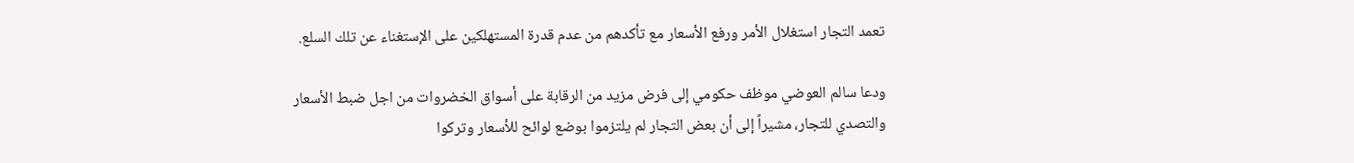تعمد التجار استغلال الأمر ورفع الأسعار مع تأكدهم من عدم قدرة المستهلكين على الإستغناء عن تلك السلع.

ودعا سالم العوضي موظف حكومي إلى فرض مزيد من الرقابة على أسواق الخضروات من اجل ضبط الأسعار والتصدي للتجار، مشيراً إلى أن بعض التجار لم يلتزموا بوضع لوائح للأسعار وتركوا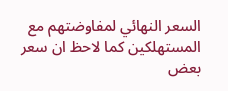السعر النهائي لمفاوضتهم مع المستهلكين كما لاحظ ان سعر بعض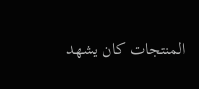المنتجات كان يشهد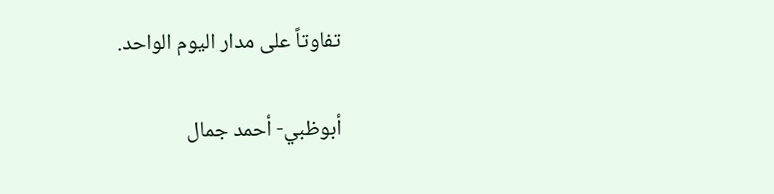تفاوتاً على مدار اليوم الواحد.

أبوظبي- أحمد جمال